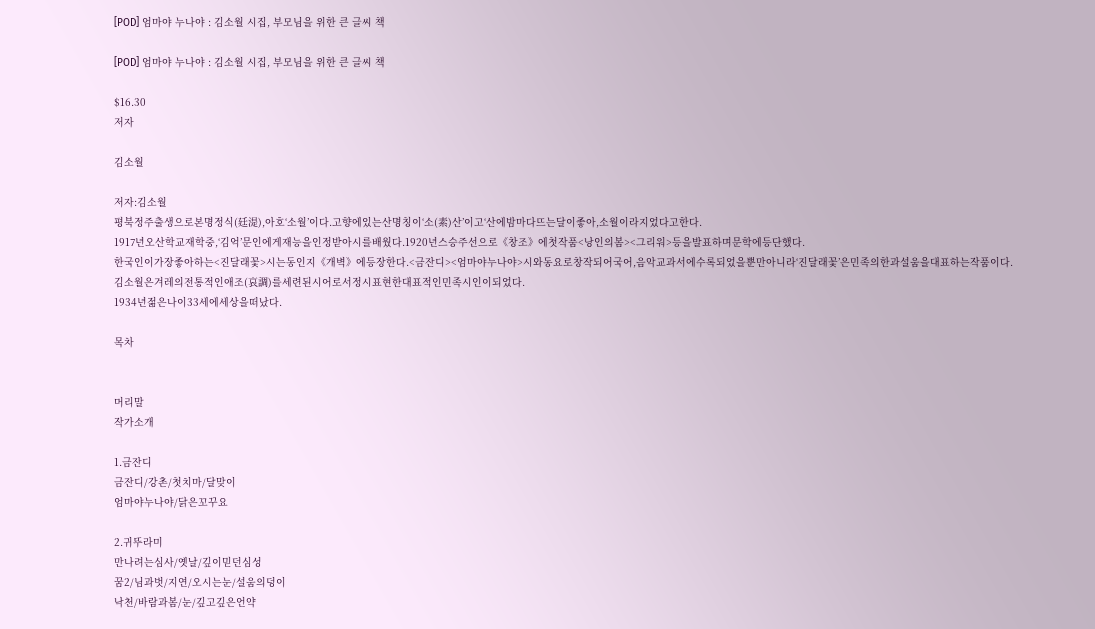[POD] 엄마야 누나야 : 김소월 시집, 부모님을 위한 큰 글씨 책

[POD] 엄마야 누나야 : 김소월 시집, 부모님을 위한 큰 글씨 책

$16.30
저자

김소월

저자:김소월
평북정주출생으로본명정식(廷湜),아호‘소월’이다.고향에있는산명칭이‘소(素)산’이고‘산에밤마다뜨는달이좋아,소월이라지었다고한다.
1917년오산학교재학중,‘김억’문인에게재능을인정받아시를배웠다.1920년스승주선으로《창조》에첫작품<낭인의봄><그리워>등을발표하며문학에등단했다.
한국인이가장좋아하는<진달래꽃>시는동인지《개벽》에등장한다.<금잔디><엄마야누나야>시와동요로창작되어국어,음악교과서에수록되었을뿐만아니라‘진달래꽃’은민족의한과설움을대표하는작품이다.
김소월은겨레의전통적인애조(哀調)를세련된시어로서정시표현한대표적인민족시인이되었다.
1934년젊은나이33세에세상을떠났다.

목차


머리말
작가소개

1.금잔디
금잔디/강촌/첫치마/달맞이
엄마야누나야/닭은꼬꾸요

2.귀뚜라미
만나려는심사/옛날/깊이믿던심성
꿈2/님과벗/지연/오시는눈/설움의덩이
낙천/바람과봄/눈/깊고깊은언약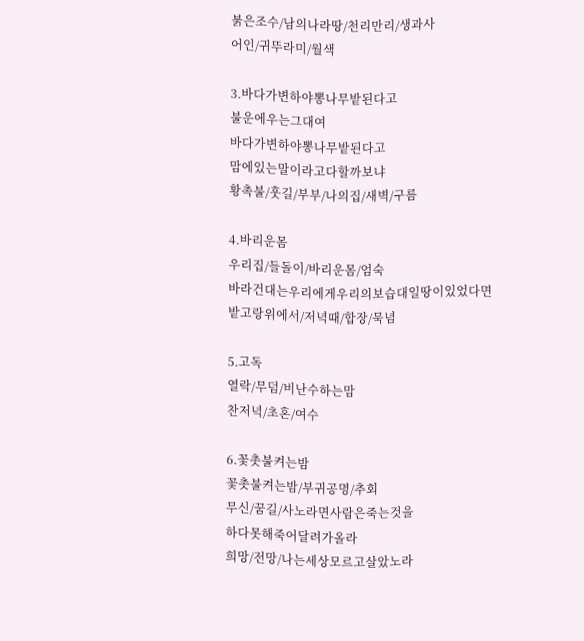붉은조수/남의나라땅/천리만리/생과사
어인/귀뚜라미/월색

3.바다가변하야뽕나무밭된다고
불운에우는그대여
바다가변하야뽕나무밭된다고
맘에있는말이라고다할까보냐
황촉불/훗길/부부/나의집/새벽/구름

4.바리운몸
우리집/들돌이/바리운몸/엄숙
바라건대는우리에게우리의보습대일땅이있었다면
밭고랑위에서/저녁때/합장/묵념

5.고독
열락/무덤/비난수하는맘
찬저녁/초혼/여수

6.꽃촛불켜는밤
꽃촛불켜는밤/부귀공명/추회
무신/꿈길/사노라면사람은죽는것을
하다못해죽어달려가올라
희망/전망/나는세상모르고살았노라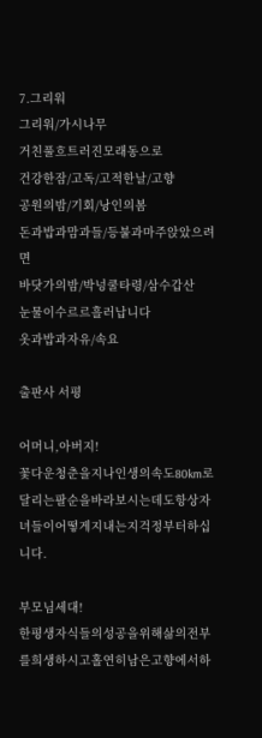7.그리워
그리워/가시나무
거친풀흐트러진모래동으로
건강한잠/고독/고적한날/고향
공원의밤/기회/낭인의봄
돈과밥과맘과들/등불과마주앉았으려면
바닷가의밤/박넝쿨타령/삼수갑산
눈물이수르르흘러납니다
옷과밥과자유/속요

출판사 서평

어머니,아버지!
꽃다운청춘을지나인생의속도80km로달리는팔순을바라보시는데도항상자녀들이어떻게지내는지걱정부터하십니다.

부모님세대!
한평생자식들의성공을위해삶의전부를희생하시고홀연히남은고향에서하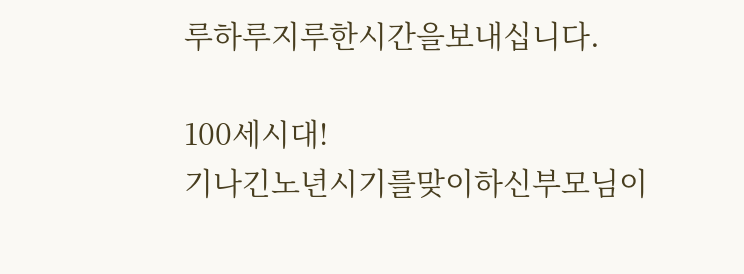루하루지루한시간을보내십니다.

100세시대!
기나긴노년시기를맞이하신부모님이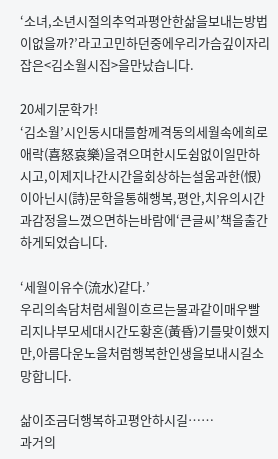‘소녀,소년시절의추억과평안한삶을보내는방법이없을까?’라고고민하던중에우리가슴깊이자리잡은<김소월시집>을만났습니다.

20세기문학가!
‘김소월’시인동시대를함께격동의세월속에희로애락(喜怒哀樂)을겪으며한시도쉼없이일만하시고,이제지나간시간을회상하는설움과한(恨)이아닌시(詩)문학을통해행복,평안,치유의시간과감정을느꼈으면하는바람에‘큰글씨’책을출간하게되었습니다.

‘세월이유수(流水)같다.’
우리의속담처럼세월이흐르는물과같이매우빨리지나부모세대시간도황혼(黃昏)기를맞이했지만,아름다운노을처럼행복한인생을보내시길소망합니다.

삶이조금더행복하고평안하시길……
과거의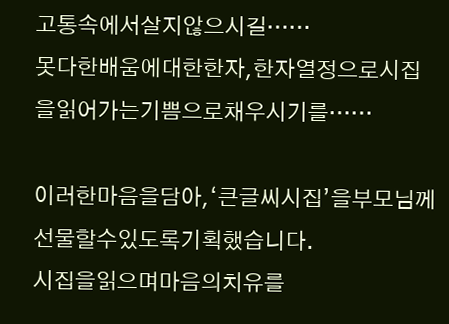고통속에서살지않으시길……
못다한배움에대한한자,한자열정으로시집을읽어가는기쁨으로채우시기를……

이러한마음을담아,‘큰글씨시집’을부모님께선물할수있도록기획했습니다.
시집을읽으며마음의치유를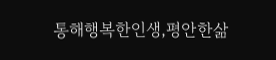통해행복한인생,평안한삶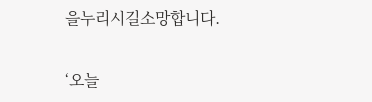을누리시길소망합니다.

‘오늘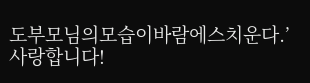도부모님의모습이바람에스치운다.’
사랑합니다!